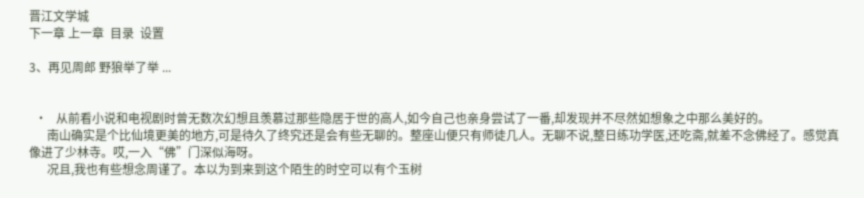晋江文学城
下一章 上一章  目录  设置

3、再见周郎 野狼举了举 ...


  •   从前看小说和电视剧时曾无数次幻想且羡慕过那些隐居于世的高人,如今自己也亲身尝试了一番,却发现并不尽然如想象之中那么美好的。
      南山确实是个比仙境更美的地方,可是待久了终究还是会有些无聊的。整座山便只有师徒几人。无聊不说,整日练功学医,还吃斋,就差不念佛经了。感觉真像进了少林寺。哎,一入“佛”门深似海呀。
      况且,我也有些想念周谨了。本以为到来到这个陌生的时空可以有个玉树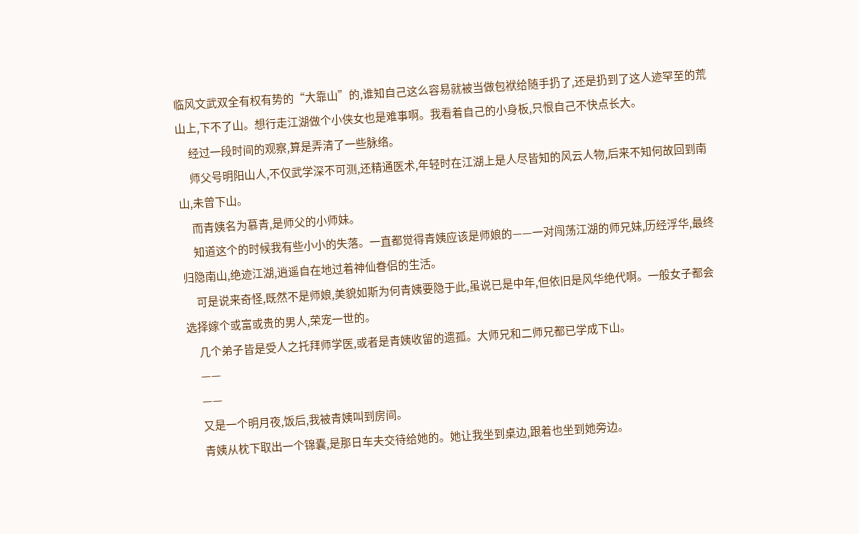临风文武双全有权有势的“大靠山”的,谁知自己这么容易就被当做包袱给随手扔了,还是扔到了这人迹罕至的荒山上,下不了山。想行走江湖做个小侠女也是难事啊。我看着自己的小身板,只恨自己不快点长大。
      经过一段时间的观察,算是弄清了一些脉络。
      师父号明阳山人,不仅武学深不可测,还精通医术,年轻时在江湖上是人尽皆知的风云人物,后来不知何故回到南山,未曾下山。
      而青姨名为慕青,是师父的小师妹。
      知道这个的时候我有些小小的失落。一直都觉得青姨应该是师娘的——一对闯荡江湖的师兄妹,历经浮华,最终归隐南山,绝迹江湖,逍遥自在地过着神仙眷侣的生活。
      可是说来奇怪,既然不是师娘,美貌如斯为何青姨要隐于此,虽说已是中年,但依旧是风华绝代啊。一般女子都会选择嫁个或富或贵的男人,荣宠一世的。
      几个弟子皆是受人之托拜师学医,或者是青姨收留的遗孤。大师兄和二师兄都已学成下山。
      ——
      ——
      又是一个明月夜,饭后,我被青姨叫到房间。
      青姨从枕下取出一个锦囊,是那日车夫交待给她的。她让我坐到桌边,跟着也坐到她旁边。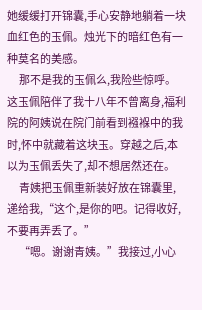她缓缓打开锦囊,手心安静地躺着一块血红色的玉佩。烛光下的暗红色有一种莫名的美感。
      那不是我的玉佩么,我险些惊呼。这玉佩陪伴了我十八年不曾离身,福利院的阿姨说在院门前看到襁褓中的我时,怀中就藏着这块玉。穿越之后,本以为玉佩丢失了,却不想居然还在。
      青姨把玉佩重新装好放在锦囊里,递给我,“这个,是你的吧。记得收好,不要再弄丢了。”
      “嗯。谢谢青姨。”我接过,小心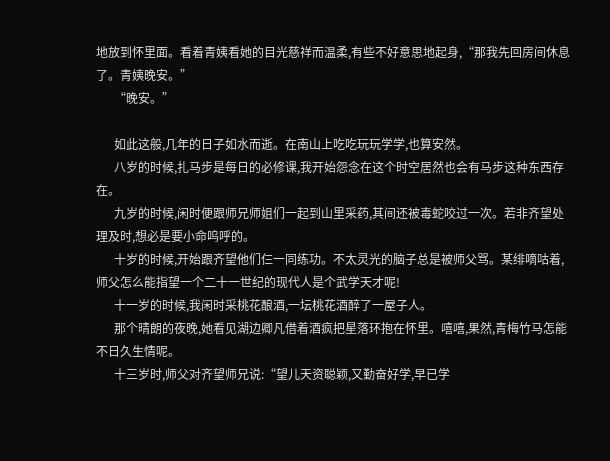地放到怀里面。看着青姨看她的目光慈祥而温柔,有些不好意思地起身,“那我先回房间休息了。青姨晚安。”
      “晚安。”

      如此这般,几年的日子如水而逝。在南山上吃吃玩玩学学,也算安然。
      八岁的时候,扎马步是每日的必修课,我开始怨念在这个时空居然也会有马步这种东西存在。
      九岁的时候,闲时便跟师兄师姐们一起到山里采药,其间还被毒蛇咬过一次。若非齐望处理及时,想必是要小命呜呼的。
      十岁的时候,开始跟齐望他们仨一同练功。不太灵光的脑子总是被师父骂。某绯嘀咕着,师父怎么能指望一个二十一世纪的现代人是个武学天才呢!
      十一岁的时候,我闲时采桃花酿酒,一坛桃花酒醉了一屋子人。
      那个晴朗的夜晚,她看见湖边卿凡借着酒疯把星落环抱在怀里。嘻嘻,果然,青梅竹马怎能不日久生情呢。
      十三岁时,师父对齐望师兄说:“望儿天资聪颖,又勤奋好学,早已学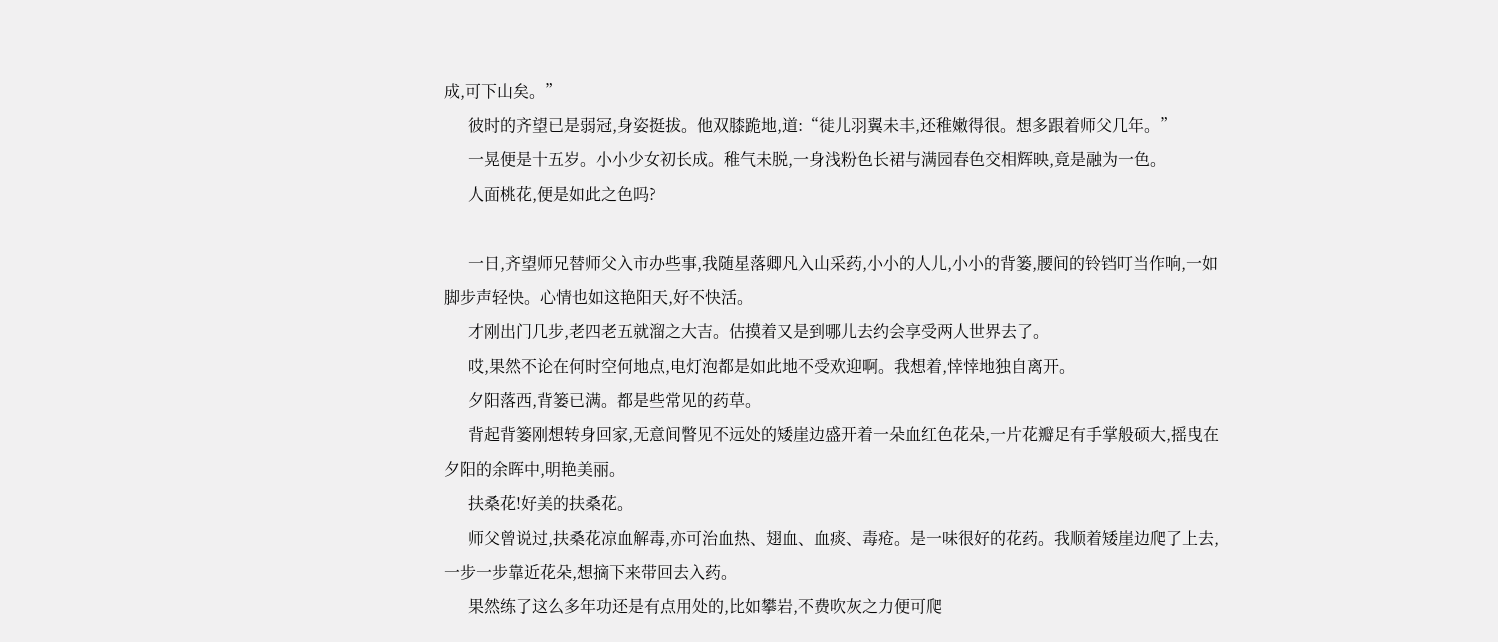成,可下山矣。”
      彼时的齐望已是弱冠,身姿挺拔。他双膝跪地,道:“徒儿羽翼未丰,还稚嫩得很。想多跟着师父几年。”
      一晃便是十五岁。小小少女初长成。稚气未脱,一身浅粉色长裙与满园春色交相辉映,竟是融为一色。
      人面桃花,便是如此之色吗?

      一日,齐望师兄替师父入市办些事,我随星落卿凡入山采药,小小的人儿,小小的背篓,腰间的铃铛叮当作响,一如脚步声轻快。心情也如这艳阳天,好不快活。
      才刚出门几步,老四老五就溜之大吉。估摸着又是到哪儿去约会享受两人世界去了。
      哎,果然不论在何时空何地点,电灯泡都是如此地不受欢迎啊。我想着,悻悻地独自离开。
      夕阳落西,背篓已满。都是些常见的药草。
      背起背篓刚想转身回家,无意间瞥见不远处的矮崖边盛开着一朵血红色花朵,一片花瓣足有手掌般硕大,摇曳在夕阳的余晖中,明艳美丽。
      扶桑花!好美的扶桑花。
      师父曾说过,扶桑花凉血解毒,亦可治血热、翅血、血痰、毒疮。是一味很好的花药。我顺着矮崖边爬了上去,一步一步靠近花朵,想摘下来带回去入药。
      果然练了这么多年功还是有点用处的,比如攀岩,不费吹灰之力便可爬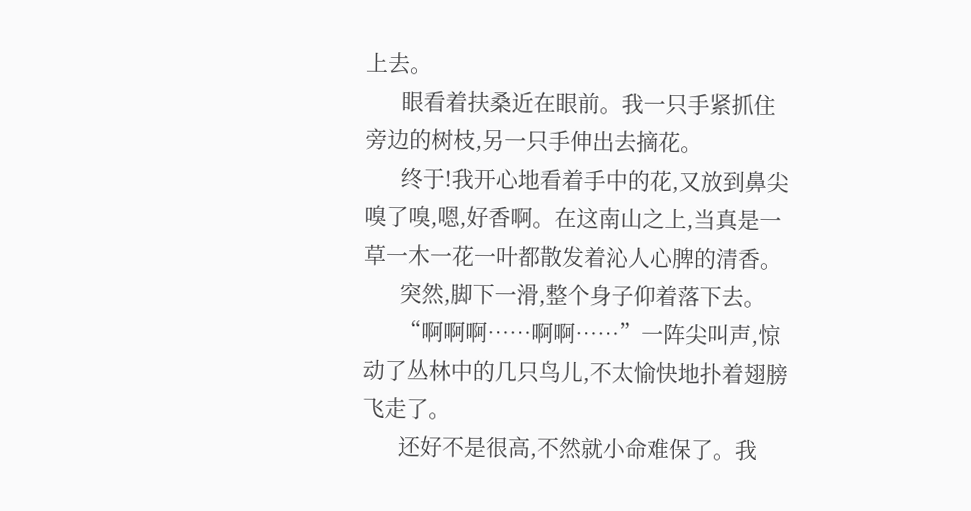上去。
      眼看着扶桑近在眼前。我一只手紧抓住旁边的树枝,另一只手伸出去摘花。
      终于!我开心地看着手中的花,又放到鼻尖嗅了嗅,嗯,好香啊。在这南山之上,当真是一草一木一花一叶都散发着沁人心脾的清香。
      突然,脚下一滑,整个身子仰着落下去。
      “啊啊啊……啊啊……”一阵尖叫声,惊动了丛林中的几只鸟儿,不太愉快地扑着翅膀飞走了。
      还好不是很高,不然就小命难保了。我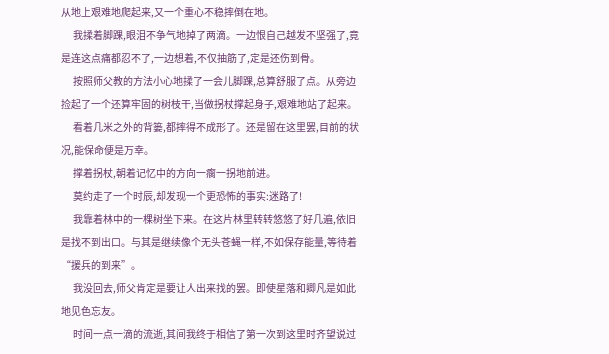从地上艰难地爬起来,又一个重心不稳摔倒在地。
      我揉着脚踝,眼泪不争气地掉了两滴。一边恨自己越发不坚强了,竟是连这点痛都忍不了,一边想着,不仅抽筋了,定是还伤到骨。
      按照师父教的方法小心地揉了一会儿脚踝,总算舒服了点。从旁边捡起了一个还算牢固的树枝干,当做拐杖撑起身子,艰难地站了起来。
      看着几米之外的背篓,都摔得不成形了。还是留在这里罢,目前的状况,能保命便是万幸。
      撑着拐杖,朝着记忆中的方向一瘸一拐地前进。
      莫约走了一个时辰,却发现一个更恐怖的事实:迷路了!
      我靠着林中的一棵树坐下来。在这片林里转转悠悠了好几遍,依旧是找不到出口。与其是继续像个无头苍蝇一样,不如保存能量,等待着“援兵的到来”。
      我没回去,师父肯定是要让人出来找的罢。即使星落和卿凡是如此地见色忘友。
      时间一点一滴的流逝,其间我终于相信了第一次到这里时齐望说过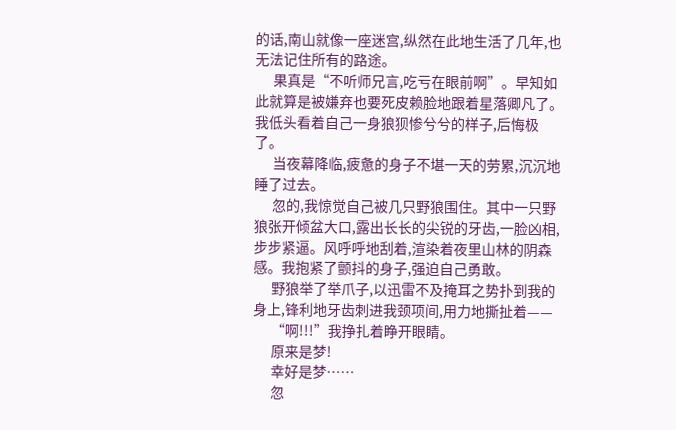的话,南山就像一座迷宫,纵然在此地生活了几年,也无法记住所有的路途。
      果真是“不听师兄言,吃亏在眼前啊”。早知如此就算是被嫌弃也要死皮赖脸地跟着星落卿凡了。我低头看着自己一身狼狈惨兮兮的样子,后悔极了。
      当夜幕降临,疲惫的身子不堪一天的劳累,沉沉地睡了过去。
      忽的,我惊觉自己被几只野狼围住。其中一只野狼张开倾盆大口,露出长长的尖锐的牙齿,一脸凶相,步步紧逼。风呼呼地刮着,渲染着夜里山林的阴森感。我抱紧了颤抖的身子,强迫自己勇敢。
      野狼举了举爪子,以迅雷不及掩耳之势扑到我的身上,锋利地牙齿刺进我颈项间,用力地撕扯着——
      “啊!!!”我挣扎着睁开眼睛。
      原来是梦!
      幸好是梦……
      忽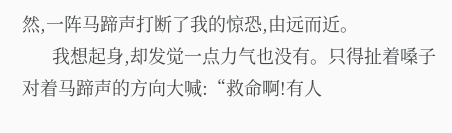然,一阵马蹄声打断了我的惊恐,由远而近。
      我想起身,却发觉一点力气也没有。只得扯着嗓子对着马蹄声的方向大喊:“救命啊!有人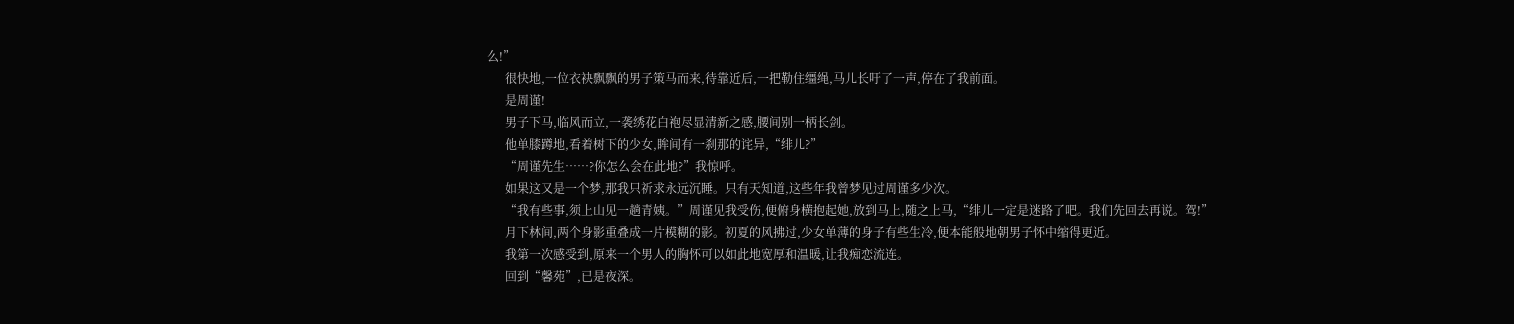么!”
      很快地,一位衣袂飘飘的男子策马而来,待靠近后,一把勒住缰绳,马儿长吁了一声,停在了我前面。
      是周谨!
      男子下马,临风而立,一袭绣花白袍尽显清新之感,腰间别一柄长剑。
      他单膝蹲地,看着树下的少女,眸间有一刹那的诧异,“绯儿?”
      “周谨先生……?你怎么会在此地?”我惊呼。
      如果这又是一个梦,那我只祈求永远沉睡。只有天知道,这些年我曾梦见过周谨多少次。
      “我有些事,须上山见一趟青姨。”周谨见我受伤,便俯身横抱起她,放到马上,随之上马,“绯儿一定是迷路了吧。我们先回去再说。驾!”
      月下林间,两个身影重叠成一片模糊的影。初夏的风拂过,少女单薄的身子有些生冷,便本能般地朝男子怀中缩得更近。
      我第一次感受到,原来一个男人的胸怀可以如此地宽厚和温暖,让我痴恋流连。
      回到“馨苑”,已是夜深。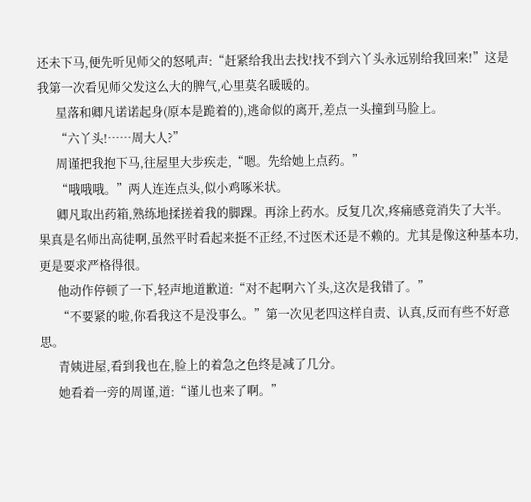还未下马,便先听见师父的怒吼声:“赶紧给我出去找!找不到六丫头永远别给我回来!”这是我第一次看见师父发这么大的脾气,心里莫名暖暖的。
      星落和卿凡诺诺起身(原本是跪着的),逃命似的离开,差点一头撞到马脸上。
      “六丫头!……周大人?”
      周谨把我抱下马,往屋里大步疾走,“嗯。先给她上点药。”
      “哦哦哦。”两人连连点头,似小鸡啄米状。
      卿凡取出药箱,熟练地揉搓着我的脚踝。再涂上药水。反复几次,疼痛感竟消失了大半。果真是名师出高徒啊,虽然平时看起来挺不正经,不过医术还是不赖的。尤其是像这种基本功,更是要求严格得很。
      他动作停顿了一下,轻声地道歉道:“对不起啊六丫头,这次是我错了。”
      “不要紧的啦,你看我这不是没事么。”第一次见老四这样自责、认真,反而有些不好意思。
      青姨进屋,看到我也在,脸上的着急之色终是减了几分。
      她看着一旁的周谨,道:“谨儿也来了啊。”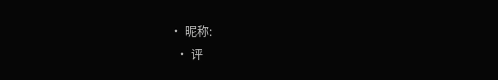• 昵称:
  • 评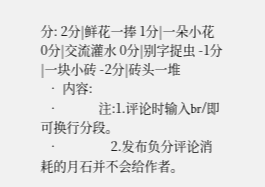分: 2分|鲜花一捧 1分|一朵小花 0分|交流灌水 0分|别字捉虫 -1分|一块小砖 -2分|砖头一堆
  • 内容:
  •             注:1.评论时输入br/即可换行分段。
  •                 2.发布负分评论消耗的月石并不会给作者。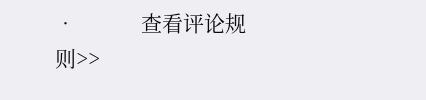•             查看评论规则>>